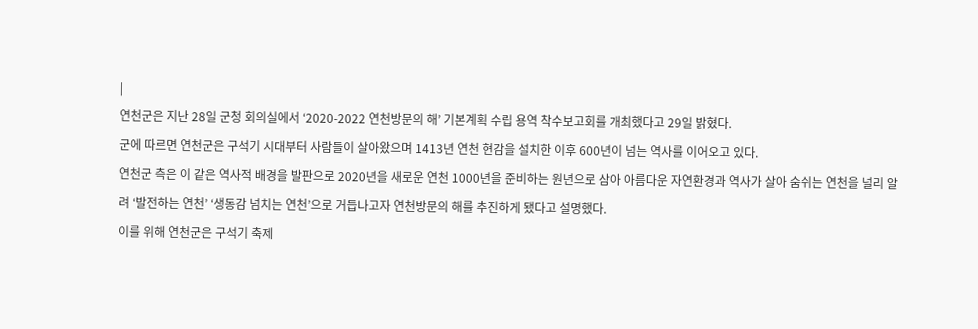|
연천군은 지난 28일 군청 회의실에서 ‘2020-2022 연천방문의 해’ 기본계획 수립 용역 착수보고회를 개최했다고 29일 밝혔다.
군에 따르면 연천군은 구석기 시대부터 사람들이 살아왔으며 1413년 연천 현감을 설치한 이후 600년이 넘는 역사를 이어오고 있다.
연천군 측은 이 같은 역사적 배경을 발판으로 2020년을 새로운 연천 1000년을 준비하는 원년으로 삼아 아름다운 자연환경과 역사가 살아 숨쉬는 연천을 널리 알려 ‘발전하는 연천’ ‘생동감 넘치는 연천’으로 거듭나고자 연천방문의 해를 추진하게 됐다고 설명했다.
이를 위해 연천군은 구석기 축제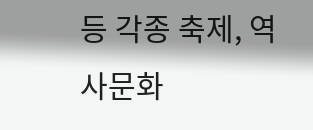등 각종 축제, 역사문화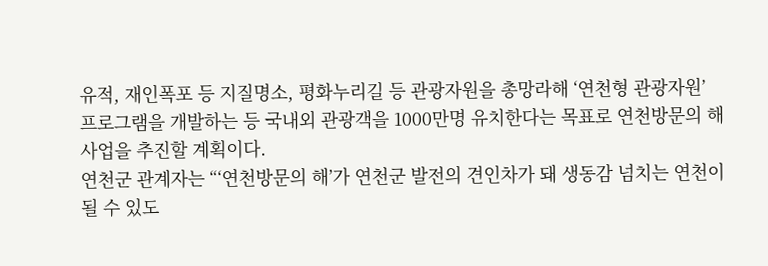유적, 재인폭포 등 지질명소, 평화누리길 등 관광자원을 총망라해 ‘연천형 관광자원’ 프로그램을 개발하는 등 국내외 관광객을 1000만명 유치한다는 목표로 연천방문의 해 사업을 추진할 계획이다.
연천군 관계자는 “‘연천방문의 해’가 연천군 발전의 견인차가 돼 생동감 넘치는 연천이 될 수 있도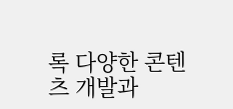록 다양한 콘텐츠 개발과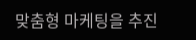맞춤형 마케팅을 추진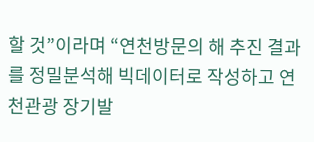할 것”이라며 “연천방문의 해 추진 결과를 정밀분석해 빅데이터로 작성하고 연천관광 장기발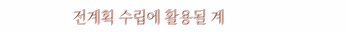전계획 수립에 활용될 계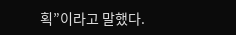획”이라고 말했다.